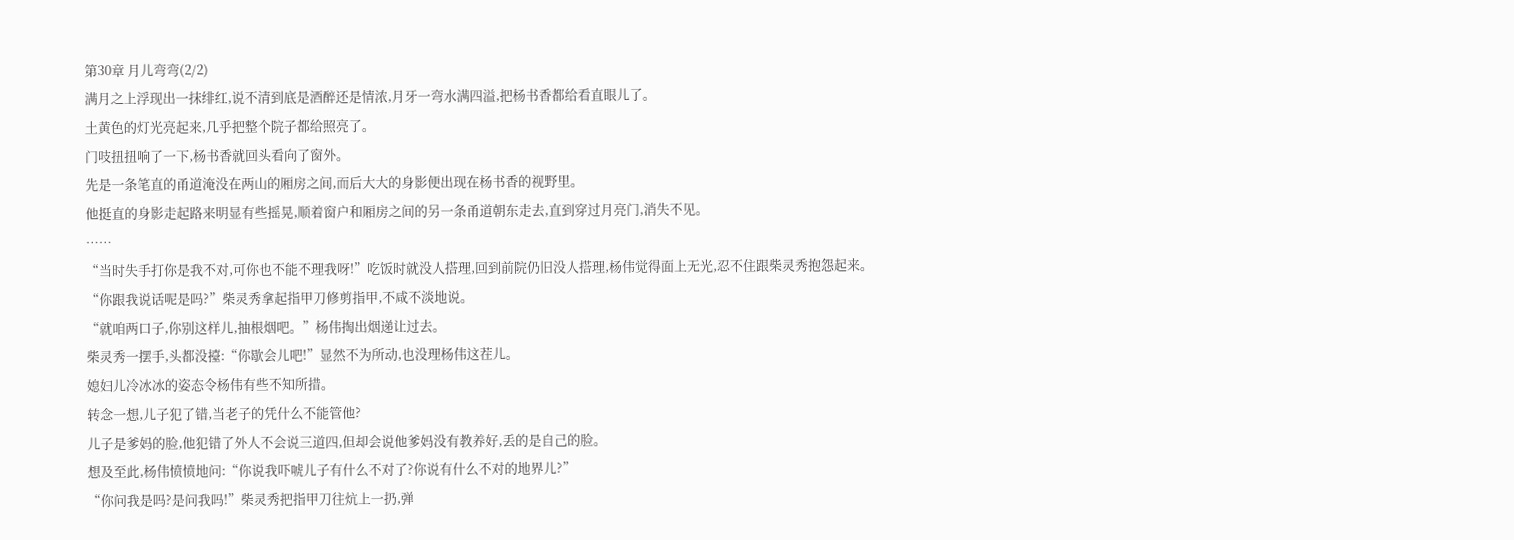第30章 月儿弯弯(2/2)
满月之上浮现出一抹绯红,说不清到底是酒醉还是情浓,月牙一弯水满四溢,把杨书香都给看直眼儿了。
土黄色的灯光亮起来,几乎把整个院子都给照亮了。
门吱扭扭响了一下,杨书香就回头看向了窗外。
先是一条笔直的甬道淹没在两山的厢房之间,而后大大的身影便出现在杨书香的视野里。
他挺直的身影走起路来明显有些摇晃,顺着窗户和厢房之间的另一条甬道朝东走去,直到穿过月亮门,消失不见。
……
“当时失手打你是我不对,可你也不能不理我呀!”吃饭时就没人搭理,回到前院仍旧没人搭理,杨伟觉得面上无光,忍不住跟柴灵秀抱怨起来。
“你跟我说话呢是吗?”柴灵秀拿起指甲刀修剪指甲,不咸不淡地说。
“就咱两口子,你别这样儿,抽根烟吧。”杨伟掏出烟递让过去。
柴灵秀一摆手,头都没擡:“你歇会儿吧!”显然不为所动,也没理杨伟这茬儿。
媳妇儿冷冰冰的姿态令杨伟有些不知所措。
转念一想,儿子犯了错,当老子的凭什么不能管他?
儿子是爹妈的脸,他犯错了外人不会说三道四,但却会说他爹妈没有教养好,丢的是自己的脸。
想及至此,杨伟愤愤地问:“你说我吓唬儿子有什么不对了?你说有什么不对的地界儿?”
“你问我是吗?是问我吗!”柴灵秀把指甲刀往炕上一扔,弹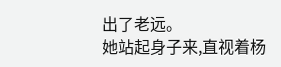出了老远。
她站起身子来,直视着杨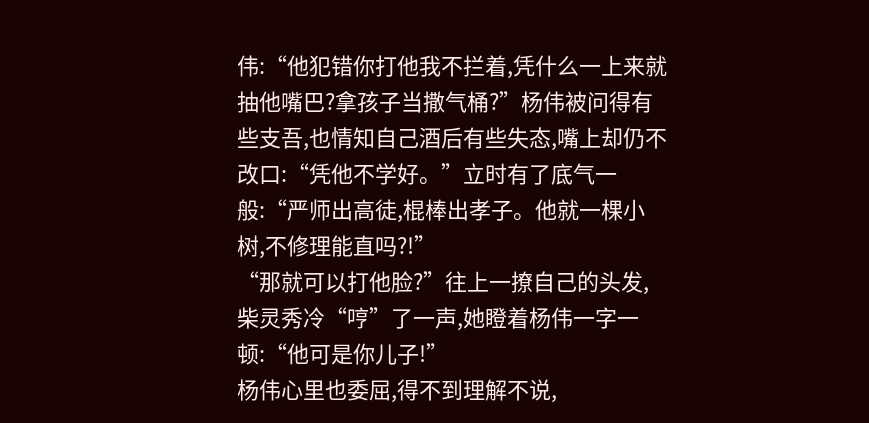伟:“他犯错你打他我不拦着,凭什么一上来就抽他嘴巴?拿孩子当撒气桶?”杨伟被问得有些支吾,也情知自己酒后有些失态,嘴上却仍不改口:“凭他不学好。”立时有了底气一般:“严师出高徒,棍棒出孝子。他就一棵小树,不修理能直吗?!”
“那就可以打他脸?”往上一撩自己的头发,柴灵秀冷“哼”了一声,她瞪着杨伟一字一顿:“他可是你儿子!”
杨伟心里也委屈,得不到理解不说,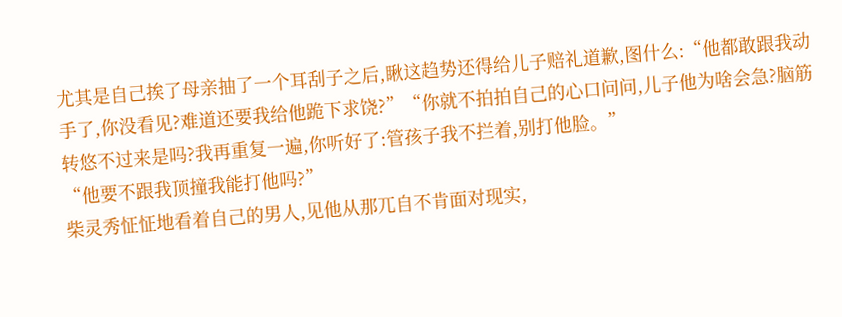尤其是自己挨了母亲抽了一个耳刮子之后,瞅这趋势还得给儿子赔礼道歉,图什么:“他都敢跟我动手了,你没看见?难道还要我给他跪下求饶?”“你就不拍拍自己的心口问问,儿子他为啥会急?脑筋转悠不过来是吗?我再重复一遍,你听好了:管孩子我不拦着,别打他脸。”
“他要不跟我顶撞我能打他吗?”
柴灵秀怔怔地看着自己的男人,见他从那兀自不肯面对现实,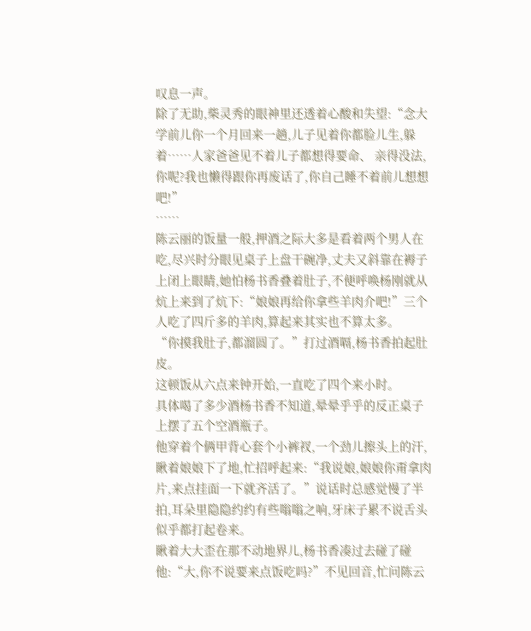叹息一声。
除了无助,柴灵秀的眼神里还透着心酸和失望:“念大学前儿你一个月回来一趟,儿子见着你都脸儿生,躲着……人家爸爸见不着儿子都想得要命、 亲得没法,你呢?我也懒得跟你再废话了,你自己睡不着前儿想想吧!”
……
陈云丽的饭量一般,押酒之际大多是看着两个男人在吃,尽兴时分眼见桌子上盘干碗净,丈夫又斜靠在褥子上闭上眼睛,她怕杨书香叠着肚子,不便呼唤杨刚就从炕上来到了炕下:“娘娘再给你拿些羊肉介吧!”三个人吃了四斤多的羊肉,算起来其实也不算太多。
“你摸我肚子,都溜圆了。”打过酒嗝,杨书香拍起肚皮。
这顿饭从六点来钟开始,一直吃了四个来小时。
具体喝了多少酒杨书香不知道,晕晕乎乎的反正桌子上摆了五个空酒瓶子。
他穿着个俩甲背心套个小裤衩,一个劲儿擦头上的汗,瞅着娘娘下了地,忙招呼起来:“我说娘,娘娘你甭拿肉片,来点挂面一下就齐活了。”说话时总感觉慢了半拍,耳朵里隐隐约约有些嗡嗡之响,牙床子累不说舌头似乎都打起卷来。
瞅着大大歪在那不动地界儿,杨书香凑过去碰了碰他:“大,你不说要来点饭吃吗?”不见回音,忙问陈云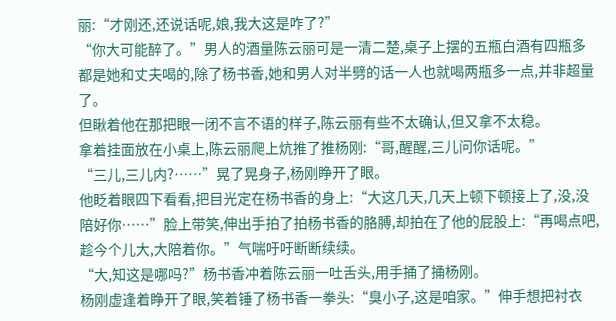丽:“才刚还,还说话呢,娘,我大这是咋了?”
“你大可能醉了。”男人的酒量陈云丽可是一清二楚,桌子上摆的五瓶白酒有四瓶多都是她和丈夫喝的,除了杨书香,她和男人对半劈的话一人也就喝两瓶多一点,并非超量了。
但瞅着他在那把眼一闭不言不语的样子,陈云丽有些不太确认,但又拿不太稳。
拿着挂面放在小桌上,陈云丽爬上炕推了推杨刚:“哥,醒醒,三儿问你话呢。”
“三儿,三儿内?……”晃了晃身子,杨刚睁开了眼。
他眨着眼四下看看,把目光定在杨书香的身上:“大这几天,几天上顿下顿接上了,没,没陪好你……”脸上带笑,伸出手拍了拍杨书香的胳膊,却拍在了他的屁股上:“再喝点吧,趁今个儿大,大陪着你。”气喘吁吁断断续续。
“大,知这是哪吗?”杨书香冲着陈云丽一吐舌头,用手捅了捅杨刚。
杨刚虚逢着睁开了眼,笑着锤了杨书香一拳头:“臭小子,这是咱家。”伸手想把衬衣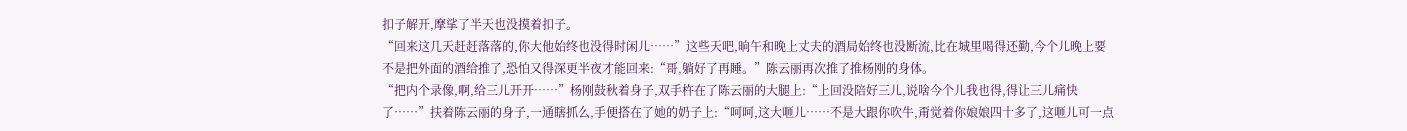扣子解开,摩挲了半天也没摸着扣子。
“回来这几天赶赶落落的,你大他始终也没得时闲儿……”这些天吧,晌午和晚上丈夫的酒局始终也没断流,比在城里喝得还勤,今个儿晚上要不是把外面的酒给推了,恐怕又得深更半夜才能回来:“哥,躺好了再睡。”陈云丽再次推了推杨刚的身体。
“把内个录像,啊,给三儿开开……”杨刚鼓秋着身子,双手杵在了陈云丽的大腿上:“上回没陪好三儿,说啥今个儿我也得,得让三儿痛快了……”扶着陈云丽的身子,一通瞎抓么,手便搭在了她的奶子上:“呵呵,这大咂儿……不是大跟你吹牛,甭觉着你娘娘四十多了,这咂儿可一点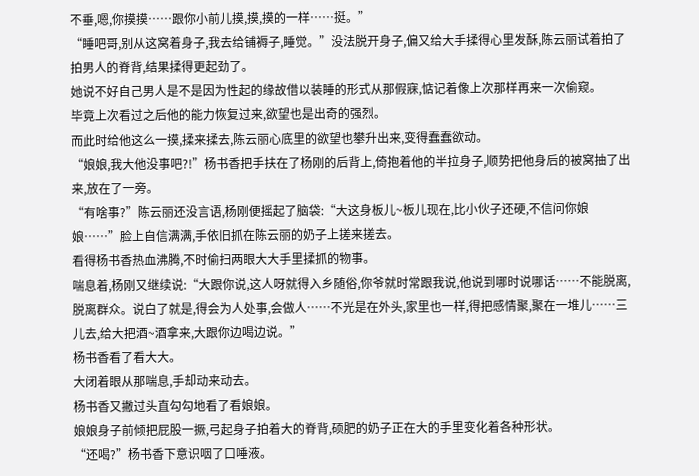不垂,嗯,你摸摸……跟你小前儿摸,摸,摸的一样……挺。”
“睡吧哥,别从这窝着身子,我去给铺褥子,睡觉。”没法脱开身子,偏又给大手揉得心里发酥,陈云丽试着拍了拍男人的脊背,结果揉得更起劲了。
她说不好自己男人是不是因为性起的缘故借以装睡的形式从那假寐,惦记着像上次那样再来一次偷窥。
毕竟上次看过之后他的能力恢复过来,欲望也是出奇的强烈。
而此时给他这么一摸,揉来揉去,陈云丽心底里的欲望也攀升出来,变得蠢蠢欲动。
“娘娘,我大他没事吧?!”杨书香把手扶在了杨刚的后背上,倚抱着他的半拉身子,顺势把他身后的被窝抽了出来,放在了一旁。
“有啥事?”陈云丽还没言语,杨刚便摇起了脑袋:“大这身板儿~板儿现在,比小伙子还硬,不信问你娘娘……”脸上自信满满,手依旧抓在陈云丽的奶子上搓来搓去。
看得杨书香热血沸腾,不时偷扫两眼大大手里揉抓的物事。
喘息着,杨刚又继续说:“大跟你说,这人呀就得入乡随俗,你爷就时常跟我说,他说到哪时说哪话……不能脱离,脱离群众。说白了就是,得会为人处事,会做人……不光是在外头,家里也一样,得把感情聚,聚在一堆儿……三儿去,给大把酒~酒拿来,大跟你边喝边说。”
杨书香看了看大大。
大闭着眼从那喘息,手却动来动去。
杨书香又撇过头直勾勾地看了看娘娘。
娘娘身子前倾把屁股一撅,弓起身子拍着大的脊背,硕肥的奶子正在大的手里变化着各种形状。
“还喝?”杨书香下意识咽了口唾液。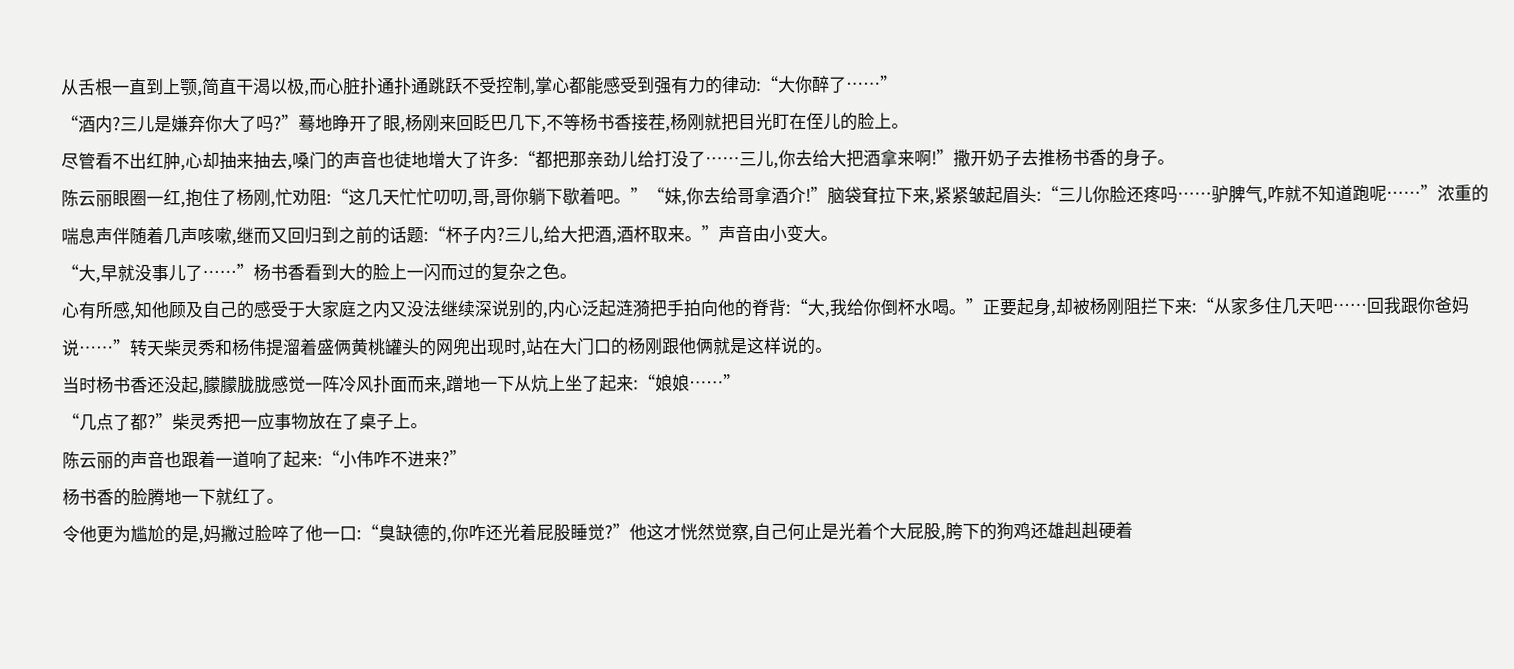从舌根一直到上颚,简直干渴以极,而心脏扑通扑通跳跃不受控制,掌心都能感受到强有力的律动:“大你醉了……”
“酒内?三儿是嫌弃你大了吗?”蓦地睁开了眼,杨刚来回眨巴几下,不等杨书香接茬,杨刚就把目光盯在侄儿的脸上。
尽管看不出红肿,心却抽来抽去,嗓门的声音也徒地增大了许多:“都把那亲劲儿给打没了……三儿,你去给大把酒拿来啊!”撒开奶子去推杨书香的身子。
陈云丽眼圈一红,抱住了杨刚,忙劝阻:“这几天忙忙叨叨,哥,哥你躺下歇着吧。”“妹,你去给哥拿酒介!”脑袋耷拉下来,紧紧皱起眉头:“三儿你脸还疼吗……驴脾气,咋就不知道跑呢……”浓重的喘息声伴随着几声咳嗽,继而又回归到之前的话题:“杯子内?三儿,给大把酒,酒杯取来。”声音由小变大。
“大,早就没事儿了……”杨书香看到大的脸上一闪而过的复杂之色。
心有所感,知他顾及自己的感受于大家庭之内又没法继续深说别的,内心泛起涟漪把手拍向他的脊背:“大,我给你倒杯水喝。”正要起身,却被杨刚阻拦下来:“从家多住几天吧……回我跟你爸妈说……”转天柴灵秀和杨伟提溜着盛俩黄桃罐头的网兜出现时,站在大门口的杨刚跟他俩就是这样说的。
当时杨书香还没起,朦朦胧胧感觉一阵冷风扑面而来,蹭地一下从炕上坐了起来:“娘娘……”
“几点了都?”柴灵秀把一应事物放在了桌子上。
陈云丽的声音也跟着一道响了起来:“小伟咋不进来?”
杨书香的脸腾地一下就红了。
令他更为尴尬的是,妈撇过脸啐了他一口:“臭缺德的,你咋还光着屁股睡觉?”他这才恍然觉察,自己何止是光着个大屁股,胯下的狗鸡还雄赳赳硬着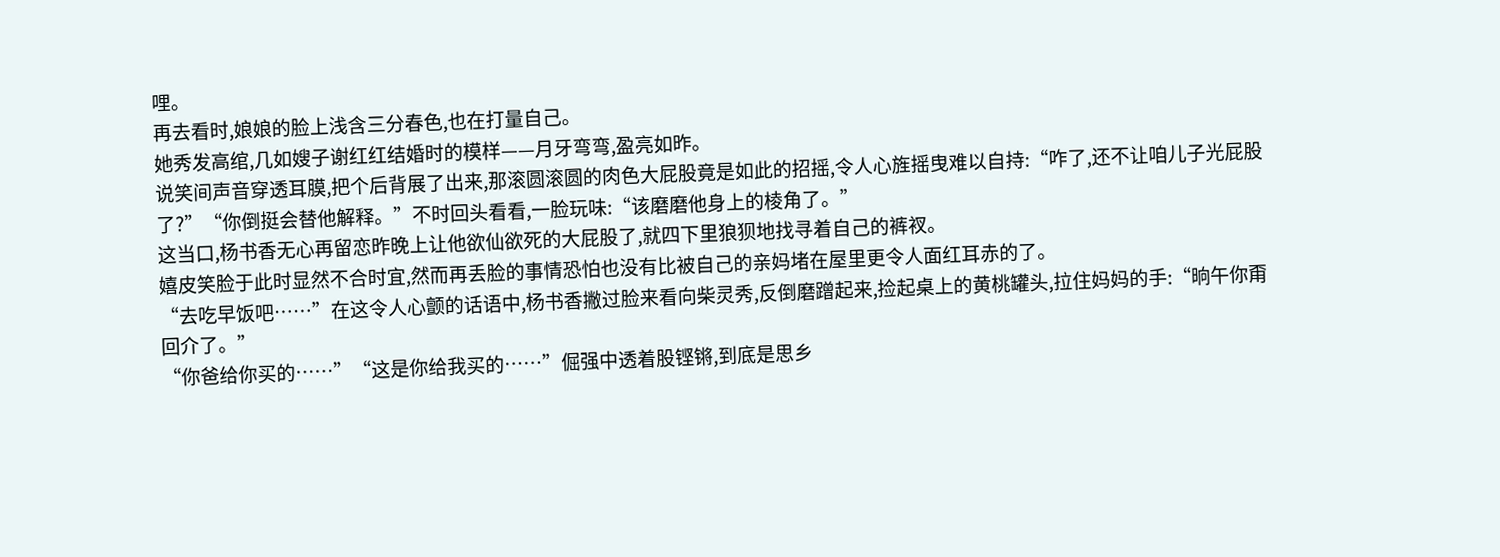哩。
再去看时,娘娘的脸上浅含三分春色,也在打量自己。
她秀发高绾,几如嫂子谢红红结婚时的模样——月牙弯弯,盈亮如昨。
说笑间声音穿透耳膜,把个后背展了出来,那滚圆滚圆的肉色大屁股竟是如此的招摇,令人心旌摇曳难以自持:“咋了,还不让咱儿子光屁股了?”“你倒挺会替他解释。”不时回头看看,一脸玩味:“该磨磨他身上的棱角了。”
这当口,杨书香无心再留恋昨晚上让他欲仙欲死的大屁股了,就四下里狼狈地找寻着自己的裤衩。
嬉皮笑脸于此时显然不合时宜,然而再丢脸的事情恐怕也没有比被自己的亲妈堵在屋里更令人面红耳赤的了。
“去吃早饭吧……”在这令人心颤的话语中,杨书香撇过脸来看向柴灵秀,反倒磨蹭起来,捡起桌上的黄桃罐头,拉住妈妈的手:“晌午你甭回介了。”
“你爸给你买的……”“这是你给我买的……”倔强中透着股铿锵,到底是思乡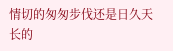情切的匆匆步伐还是日久天长的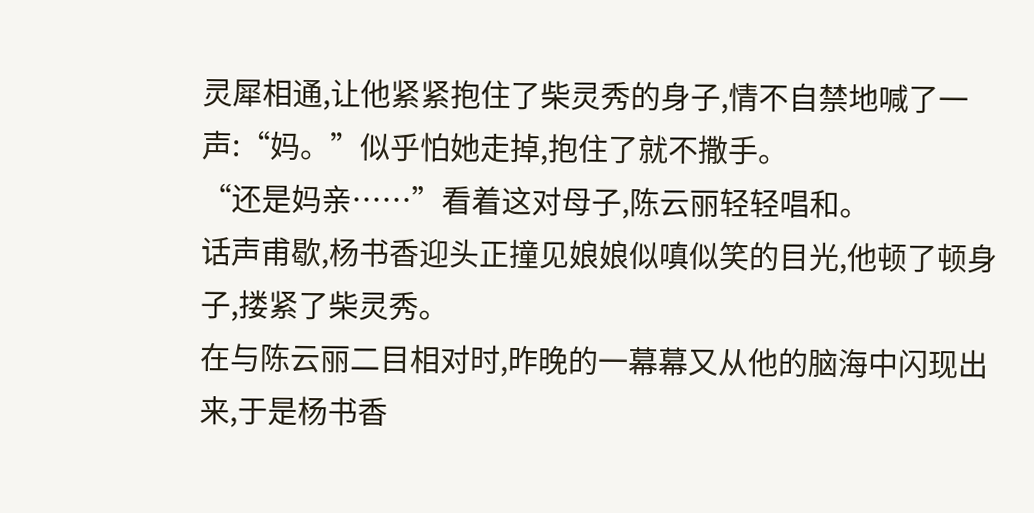灵犀相通,让他紧紧抱住了柴灵秀的身子,情不自禁地喊了一声:“妈。”似乎怕她走掉,抱住了就不撒手。
“还是妈亲……”看着这对母子,陈云丽轻轻唱和。
话声甫歇,杨书香迎头正撞见娘娘似嗔似笑的目光,他顿了顿身子,搂紧了柴灵秀。
在与陈云丽二目相对时,昨晚的一幕幕又从他的脑海中闪现出来,于是杨书香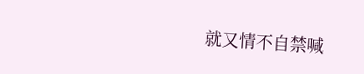就又情不自禁喊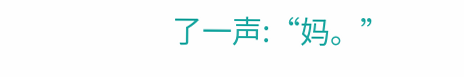了一声:“妈。”